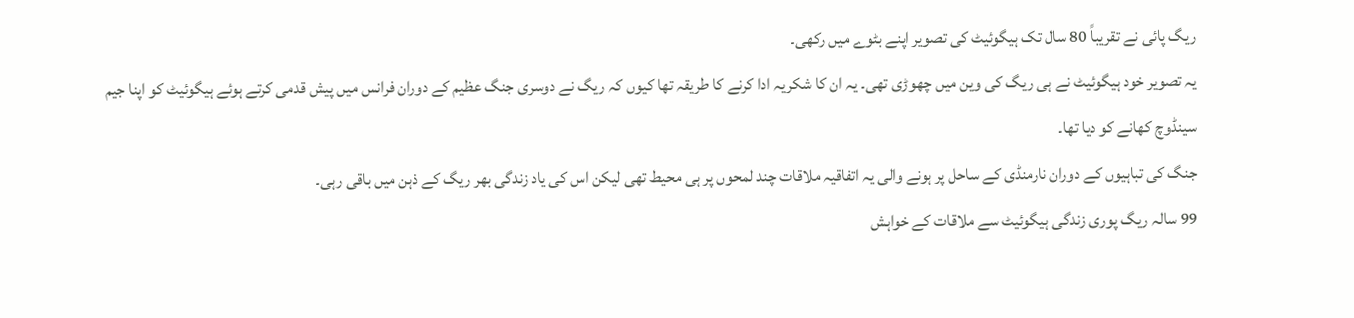ریگ پائی نے تقریباً 80 سال تک ہیگوئیٹ کی تصویر اپنے بٹوے میں رکھی۔
یہ تصویر خود ہیگوئیٹ نے ہی ریگ کی وین میں چھوڑی تھی۔ یہ ان کا شکریہ ادا کرنے کا طریقہ تھا کیوں کہ ریگ نے دوسری جنگ عظیم کے دوران فرانس میں پیش قدمی کرتے ہوئے ہیگوئیٹ کو اپنا جیم سینڈوچ کھانے کو دیا تھا۔
جنگ کی تباہیوں کے دوران نارمنڈی کے ساحل پر ہونے والی یہ اتفاقیہ ملاقات چند لمحوں پر ہی محیط تھی لیکن اس کی یاد زندگی بھر ریگ کے ذہن میں باقی رہی۔
99 سالہ ریگ پوری زندگی ہیگوئیٹ سے ملاقات کے خواہش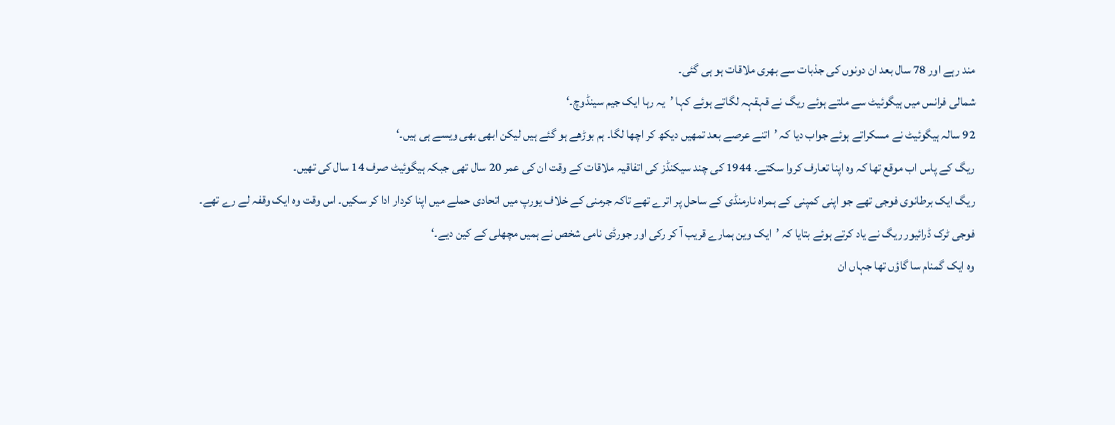مند رہے اور 78 سال بعد ان دونوں کی جذبات سے بھری ملاقات ہو ہی گئی۔
شمالی فرانس میں ہیگوئیٹ سے ملتے ہوئے ریگ نے قہقہہ لگاتے ہوئے کہا ’یہ رہا ایک جیم سینڈوچ۔‘
92 سالہ ہیگوئیٹ نے مسکراتے ہوئے جواب دیا کہ ’اتنے عرصے بعد تمھیں دیکھ کر اچھا لگا۔ ہم بوڑھے ہو گئے ہیں لیکن ابھی بھی ویسے ہی ہیں۔‘
ریگ کے پاس اب موقع تھا کہ وہ اپنا تعارف کروا سکتے۔ 1944 کی چند سیکنڈز کی اتفاقیہ ملاقات کے وقت ان کی عمر 20 سال تھی جبکہ ہیگوئیٹ صرف 14 سال کی تھیں۔
ریگ ایک برطانوی فوجی تھے جو اپنی کمپنی کے ہمراہ نارمنڈی کے ساحل پر اترے تھے تاکہ جرمنی کے خلاف یورپ میں اتحادی حملے میں اپنا کردار ادا کر سکیں۔ اس وقت وہ ایک وقفہ لے رے تھے۔
فوجی ٹرک ڈرائیور ریگ نے یاد کرتے ہوئے بتایا کہ ’ایک وین ہمارے قریب آ کر رکی اور جورڈی نامی شخص نے ہمیں مچھلی کے کین دیے۔‘
وہ ایک گمنام سا گاؤں تھا جہاں ان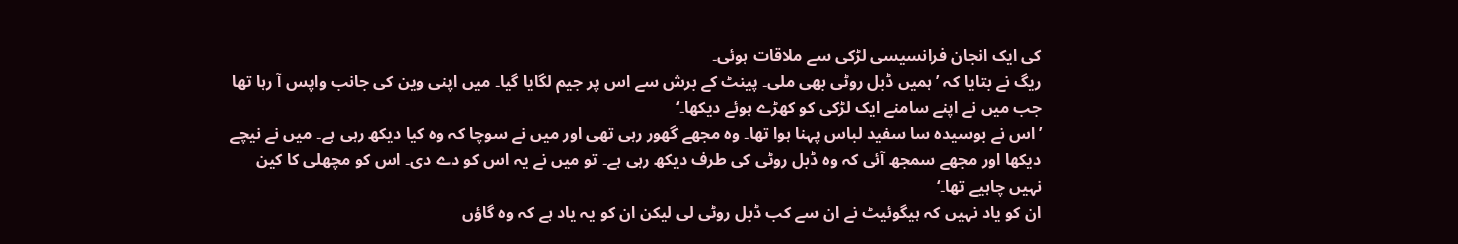کی ایک انجان فرانسیسی لڑکی سے ملاقات ہوئی۔
ریگ نے بتایا کہ ’ہمیں ڈبل روٹی بھی ملی۔ پینٹ کے برش سے اس پر جیم لگایا گیا۔ میں اپنی وین کی جانب واپس آ رہا تھا جب میں نے اپنے سامنے ایک لڑکی کو کھڑے ہوئے دیکھا۔‘
’اس نے بوسیدہ سا سفید لباس پہنا ہوا تھا۔ وہ مجھے گھور رہی تھی اور میں نے سوچا کہ وہ کیا دیکھ رہی ہے۔ میں نے نیچے دیکھا اور مجھے سمجھ آئی کہ وہ ڈبل روٹی کی طرف دیکھ رہی ہے۔ تو میں نے یہ اس کو دے دی۔ اس کو مچھلی کا کین نہیں چاہیے تھا۔‘
ان کو یاد نہیں کہ ہیگوئیٹ نے ان سے کب ڈبل روٹی لی لیکن ان کو یہ یاد ہے کہ وہ گاؤں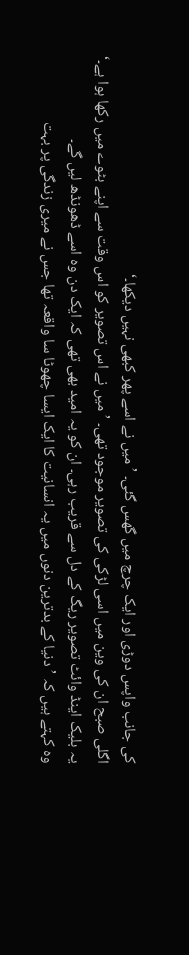کی جانب واپس دوڑی اور ایک چرچ میں گھس گئی۔ ’میں نے اسے پھر کبھی نہیں دیکھا۔‘
اگلی صبح ان کی وین میں اسی لڑکی کی تصویر موجود تھی۔ ’میں نے اس تصویر کو اس وقت سے اپنے بٹوے میں رکھا ہوا ہے۔‘
یہ بلیک اینڈ وائٹ تصویر ریگ کے دل سے قریب رہی۔ ان کو یہ امید بھی تھی کہ ایک دن وہ اسے ڈھونڈھ لیں گے۔
وہ کہتے ہیں کہ ’دنیا کے بدترین دنوں میں یہ انسانیت کا ایک ایسا چھوٹا سا واقعہ تھا جس نے میری زندگی پر بہت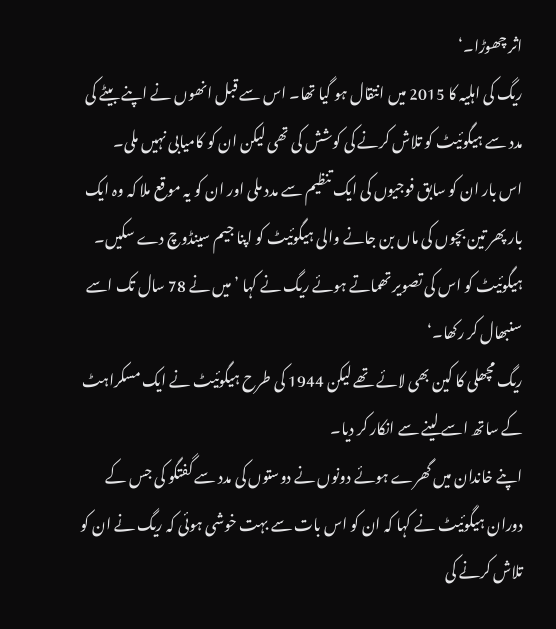اثر چھوڑا۔‘
ریگ کی اہلیہ کا 2015 میں انتقال ہو گیا تھا۔ اس سے قبل انھوں نے اپنے بیٹے کی مدد سے ہیگوئیٹ کو تلاش کرنے کی کوشش کی تھی لیکن ان کو کامیابی نہیں ملی۔
اس بار ان کو سابق فوجیوں کی ایک تنظیم سے مدد ملی اور ان کو یہ موقع ملا کہ وہ ایک بار پھر تین بچوں کی ماں بن جانے والی ہیگوئیٹ کو اپنا جیم سینڈوچ دے سکیں۔
ہیگوئیٹ کو اس کی تصویر تھماتے ہوئے ریگ نے کہا ’میں نے 78 سال تک اسے سنبھال کر رکھا۔‘
ریگ مچھلی کا کین بھی لائے تھے لیکن 1944 کی طرح ہیگوئیٹ نے ایک مسکراہٹ کے ساتھ اسے لینے سے انکار کر دیا۔
اپنے خاندان میں گھرے ہوئے دونوں نے دوستوں کی مدد سے گفتگو کی جس کے دوران ہیگوئیٹ نے کہا کہ ان کو اس بات سے بہت خوشی ہوئی کہ ریگ نے ان کو تلاش کرنے کی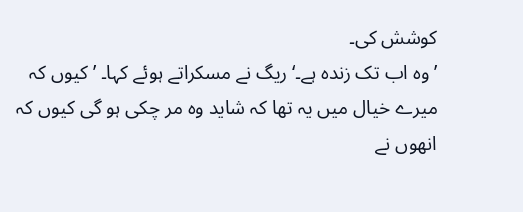کوشش کی۔
’وہ اب تک زندہ ہے۔‘ ریگ نے مسکراتے ہوئے کہا۔ ’کیوں کہ میرے خیال میں یہ تھا کہ شاید وہ مر چکی ہو گی کیوں کہ انھوں نے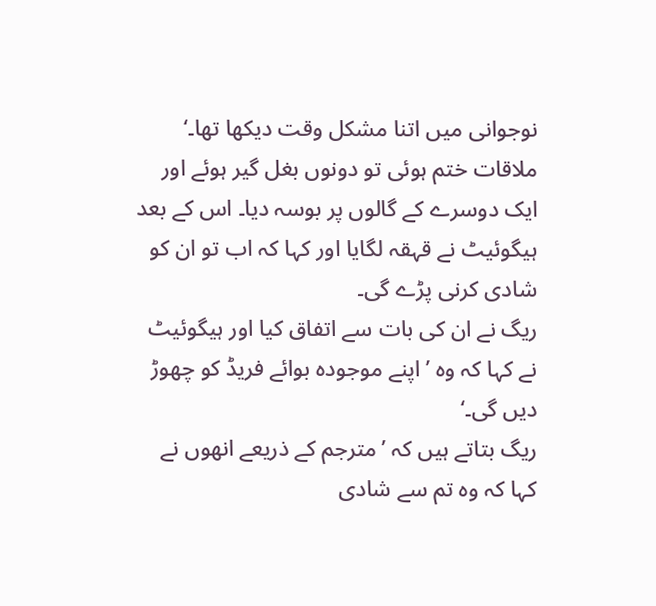نوجوانی میں اتنا مشکل وقت دیکھا تھا۔‘
ملاقات ختم ہوئی تو دونوں بغل گیر ہوئے اور ایک دوسرے کے گالوں پر بوسہ دیا۔ اس کے بعد ہیگوئیٹ نے قہقہ لگایا اور کہا کہ اب تو ان کو شادی کرنی پڑے گی۔
ریگ نے ان کی بات سے اتفاق کیا اور ہیگوئیٹ نے کہا کہ وہ ’اپنے موجودہ بوائے فریڈ کو چھوڑ دیں گی۔‘
ریگ بتاتے ہیں کہ ’مترجم کے ذریعے انھوں نے کہا کہ وہ تم سے شادی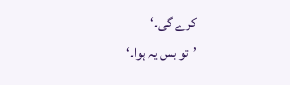کرے گی۔‘
’تو بس یہ ہوا۔‘